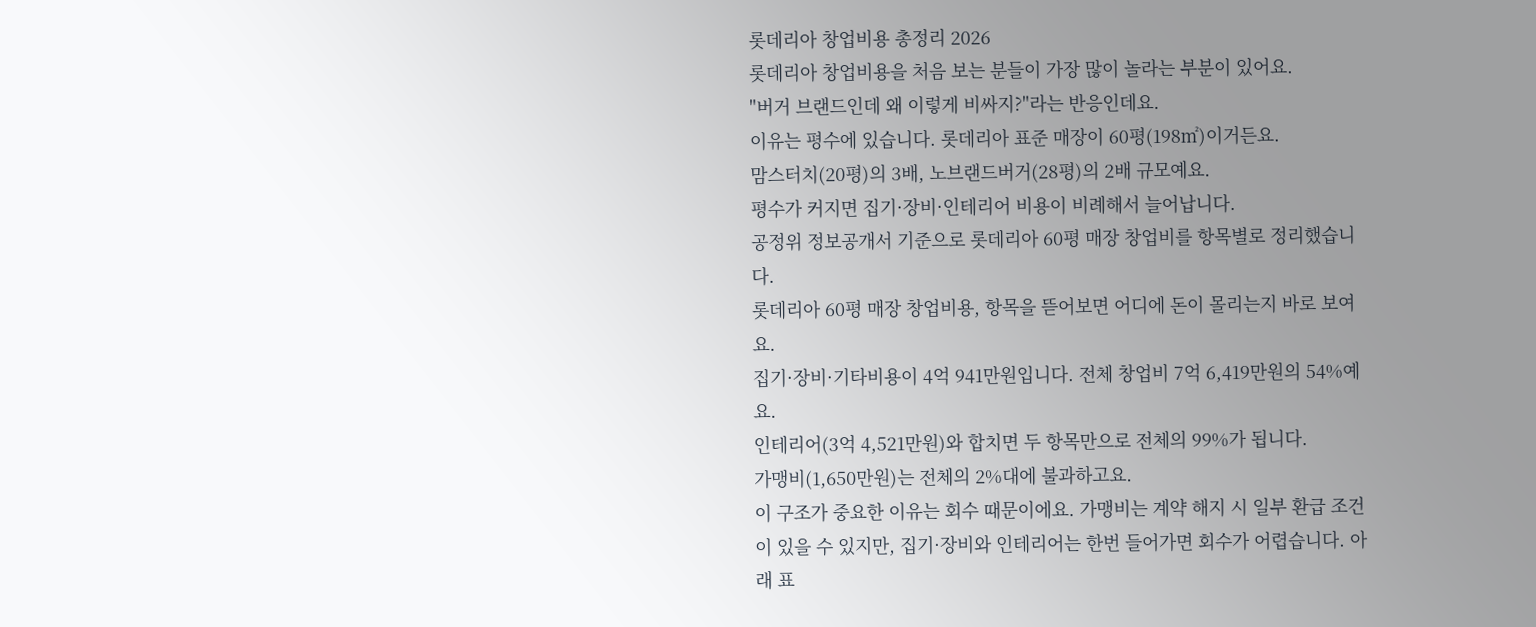롯데리아 창업비용 총정리 2026
롯데리아 창업비용을 처음 보는 분들이 가장 많이 놀라는 부분이 있어요.
"버거 브랜드인데 왜 이렇게 비싸지?"라는 반응인데요.
이유는 평수에 있습니다. 롯데리아 표준 매장이 60평(198㎡)이거든요.
맘스터치(20평)의 3배, 노브랜드버거(28평)의 2배 규모예요.
평수가 커지면 집기·장비·인테리어 비용이 비례해서 늘어납니다.
공정위 정보공개서 기준으로 롯데리아 60평 매장 창업비를 항목별로 정리했습니다.
롯데리아 60평 매장 창업비용, 항목을 뜯어보면 어디에 돈이 몰리는지 바로 보여요.
집기·장비·기타비용이 4억 941만원입니다. 전체 창업비 7억 6,419만원의 54%예요.
인테리어(3억 4,521만원)와 합치면 두 항목만으로 전체의 99%가 됩니다.
가맹비(1,650만원)는 전체의 2%대에 불과하고요.
이 구조가 중요한 이유는 회수 때문이에요. 가맹비는 계약 해지 시 일부 환급 조건이 있을 수 있지만, 집기·장비와 인테리어는 한번 들어가면 회수가 어렵습니다. 아래 표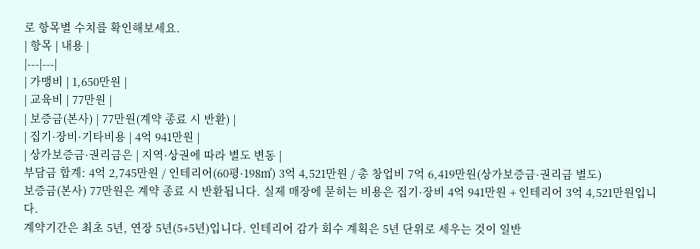로 항목별 수치를 확인해보세요.
| 항목 | 내용 |
|---|---|
| 가맹비 | 1,650만원 |
| 교육비 | 77만원 |
| 보증금(본사) | 77만원(계약 종료 시 반환) |
| 집기·장비·기타비용 | 4억 941만원 |
| 상가보증금·권리금은 | 지역·상권에 따라 별도 변동 |
부담금 합계: 4억 2,745만원 / 인테리어(60평·198㎡) 3억 4,521만원 / 총 창업비 7억 6,419만원(상가보증금·권리금 별도)
보증금(본사) 77만원은 계약 종료 시 반환됩니다. 실제 매장에 묻히는 비용은 집기·장비 4억 941만원 + 인테리어 3억 4,521만원입니다.
계약기간은 최초 5년, 연장 5년(5+5년)입니다. 인테리어 감가 회수 계획은 5년 단위로 세우는 것이 일반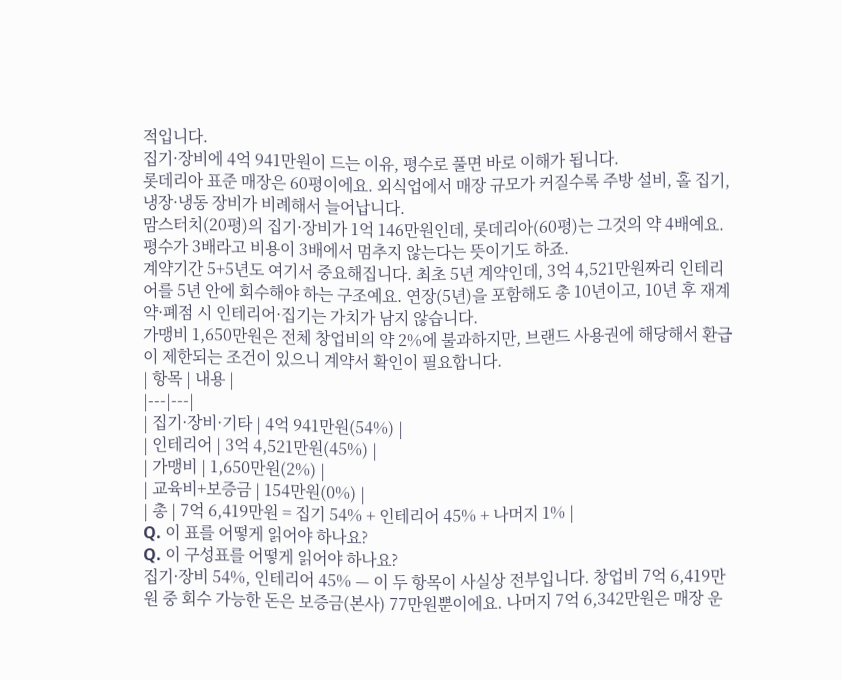적입니다.
집기·장비에 4억 941만원이 드는 이유, 평수로 풀면 바로 이해가 됩니다.
롯데리아 표준 매장은 60평이에요. 외식업에서 매장 규모가 커질수록 주방 설비, 홀 집기, 냉장·냉동 장비가 비례해서 늘어납니다.
맘스터치(20평)의 집기·장비가 1억 146만원인데, 롯데리아(60평)는 그것의 약 4배예요.
평수가 3배라고 비용이 3배에서 멈추지 않는다는 뜻이기도 하죠.
계약기간 5+5년도 여기서 중요해집니다. 최초 5년 계약인데, 3억 4,521만원짜리 인테리어를 5년 안에 회수해야 하는 구조예요. 연장(5년)을 포함해도 총 10년이고, 10년 후 재계약·폐점 시 인테리어·집기는 가치가 남지 않습니다.
가맹비 1,650만원은 전체 창업비의 약 2%에 불과하지만, 브랜드 사용권에 해당해서 환급이 제한되는 조건이 있으니 계약서 확인이 필요합니다.
| 항목 | 내용 |
|---|---|
| 집기·장비·기타 | 4억 941만원(54%) |
| 인테리어 | 3억 4,521만원(45%) |
| 가맹비 | 1,650만원(2%) |
| 교육비+보증금 | 154만원(0%) |
| 총 | 7억 6,419만원 = 집기 54% + 인테리어 45% + 나머지 1% |
Q. 이 표를 어떻게 읽어야 하나요?
Q. 이 구성표를 어떻게 읽어야 하나요?
집기·장비 54%, 인테리어 45% — 이 두 항목이 사실상 전부입니다. 창업비 7억 6,419만원 중 회수 가능한 돈은 보증금(본사) 77만원뿐이에요. 나머지 7억 6,342만원은 매장 운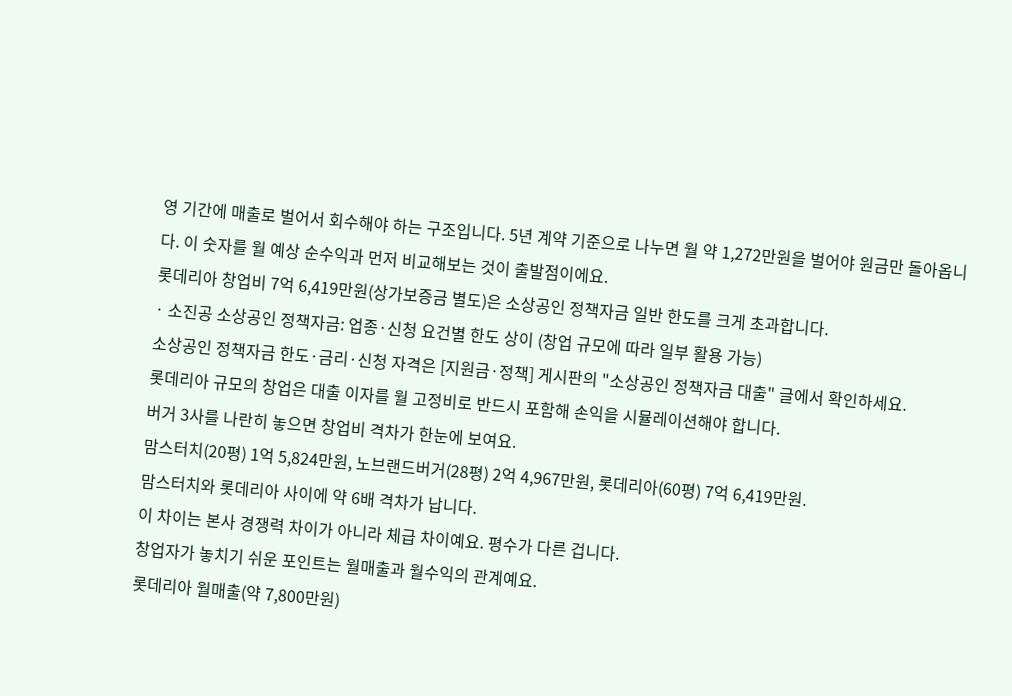영 기간에 매출로 벌어서 회수해야 하는 구조입니다. 5년 계약 기준으로 나누면 월 약 1,272만원을 벌어야 원금만 돌아옵니다. 이 숫자를 월 예상 순수익과 먼저 비교해보는 것이 출발점이에요.
롯데리아 창업비 7억 6,419만원(상가보증금 별도)은 소상공인 정책자금 일반 한도를 크게 초과합니다.
· 소진공 소상공인 정책자금: 업종·신청 요건별 한도 상이 (창업 규모에 따라 일부 활용 가능)
소상공인 정책자금 한도·금리·신청 자격은 [지원금·정책] 게시판의 "소상공인 정책자금 대출" 글에서 확인하세요.
롯데리아 규모의 창업은 대출 이자를 월 고정비로 반드시 포함해 손익을 시뮬레이션해야 합니다.
버거 3사를 나란히 놓으면 창업비 격차가 한눈에 보여요.
맘스터치(20평) 1억 5,824만원, 노브랜드버거(28평) 2억 4,967만원, 롯데리아(60평) 7억 6,419만원.
맘스터치와 롯데리아 사이에 약 6배 격차가 납니다.
이 차이는 본사 경쟁력 차이가 아니라 체급 차이예요. 평수가 다른 겁니다.
창업자가 놓치기 쉬운 포인트는 월매출과 월수익의 관계예요.
롯데리아 월매출(약 7,800만원)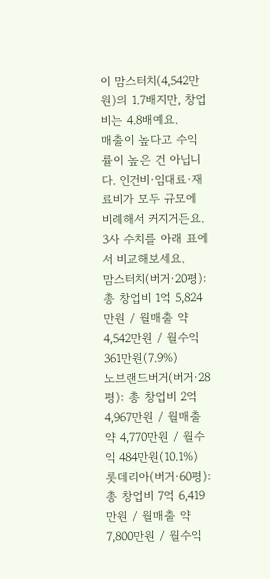이 맘스터치(4,542만원)의 1.7배지만, 창업비는 4.8배예요.
매출이 높다고 수익률이 높은 건 아닙니다. 인건비·임대료·재료비가 모두 규모에 비례해서 커지거든요. 3사 수치를 아래 표에서 비교해보세요.
맘스터치(버거·20평): 총 창업비 1억 5,824만원 / 월매출 약 4,542만원 / 월수익 361만원(7.9%)
노브랜드버거(버거·28평): 총 창업비 2억 4,967만원 / 월매출 약 4,770만원 / 월수익 484만원(10.1%)
롯데리아(버거·60평): 총 창업비 7억 6,419만원 / 월매출 약 7,800만원 / 월수익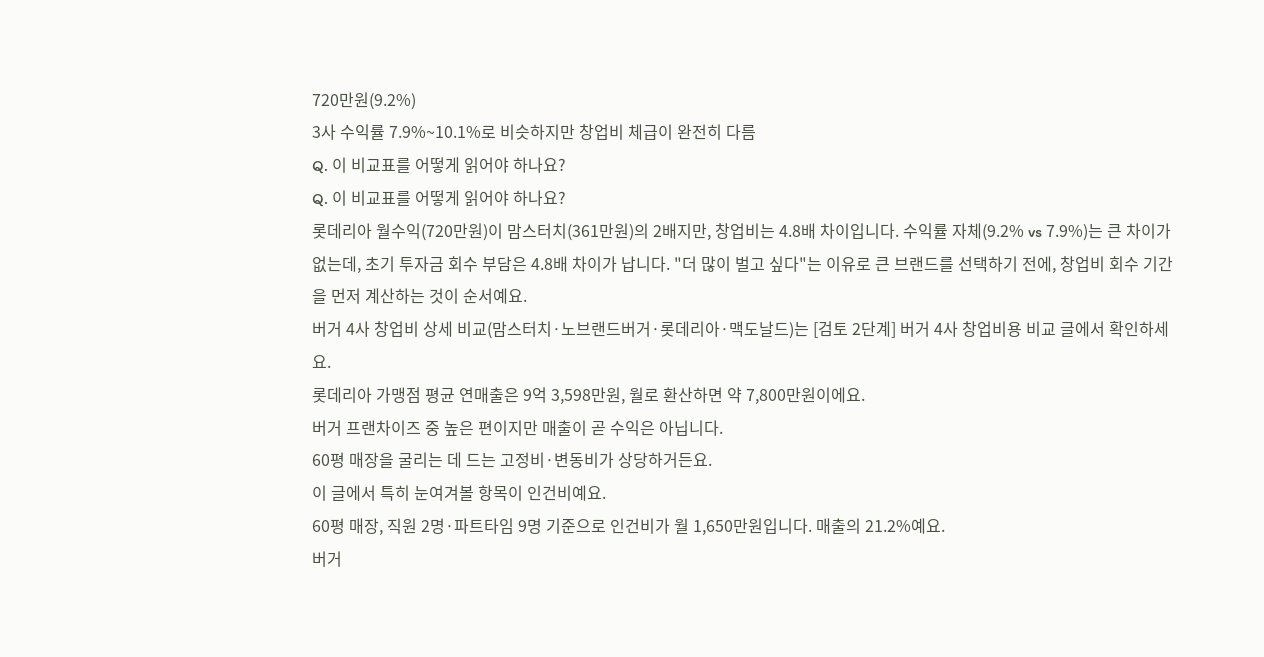720만원(9.2%)
3사 수익률 7.9%~10.1%로 비슷하지만 창업비 체급이 완전히 다름
Q. 이 비교표를 어떻게 읽어야 하나요?
Q. 이 비교표를 어떻게 읽어야 하나요?
롯데리아 월수익(720만원)이 맘스터치(361만원)의 2배지만, 창업비는 4.8배 차이입니다. 수익률 자체(9.2% vs 7.9%)는 큰 차이가 없는데, 초기 투자금 회수 부담은 4.8배 차이가 납니다. "더 많이 벌고 싶다"는 이유로 큰 브랜드를 선택하기 전에, 창업비 회수 기간을 먼저 계산하는 것이 순서예요.
버거 4사 창업비 상세 비교(맘스터치·노브랜드버거·롯데리아·맥도날드)는 [검토 2단계] 버거 4사 창업비용 비교 글에서 확인하세요.
롯데리아 가맹점 평균 연매출은 9억 3,598만원, 월로 환산하면 약 7,800만원이에요.
버거 프랜차이즈 중 높은 편이지만 매출이 곧 수익은 아닙니다.
60평 매장을 굴리는 데 드는 고정비·변동비가 상당하거든요.
이 글에서 특히 눈여겨볼 항목이 인건비예요.
60평 매장, 직원 2명·파트타임 9명 기준으로 인건비가 월 1,650만원입니다. 매출의 21.2%예요.
버거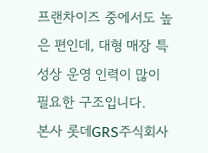프랜차이즈 중에서도 높은 편인데, 대형 매장 특성상 운영 인력이 많이 필요한 구조입니다.
본사 롯데GRS주식회사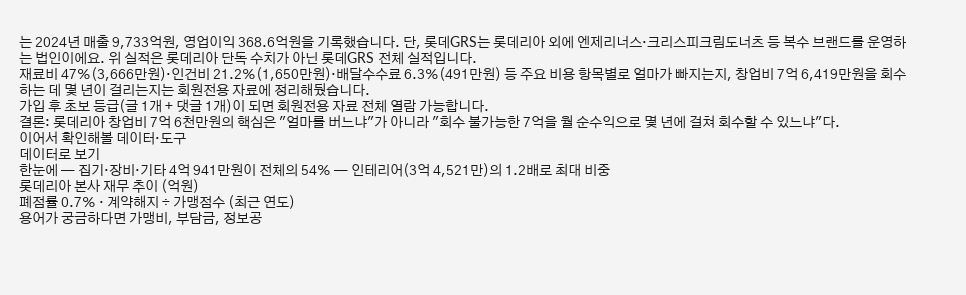는 2024년 매출 9,733억원, 영업이익 368.6억원을 기록했습니다. 단, 롯데GRS는 롯데리아 외에 엔제리너스·크리스피크림도너츠 등 복수 브랜드를 운영하는 법인이에요. 위 실적은 롯데리아 단독 수치가 아닌 롯데GRS 전체 실적입니다.
재료비 47%(3,666만원)·인건비 21.2%(1,650만원)·배달수수료 6.3%(491만원) 등 주요 비용 항목별로 얼마가 빠지는지, 창업비 7억 6,419만원을 회수하는 데 몇 년이 걸리는지는 회원전용 자료에 정리해뒀습니다.
가입 후 초보 등급(글 1개 + 댓글 1개)이 되면 회원전용 자료 전체 열람 가능합니다.
결론: 롯데리아 창업비 7억 6천만원의 핵심은 "얼마를 버느냐"가 아니라 "회수 불가능한 7억을 월 순수익으로 몇 년에 걸쳐 회수할 수 있느냐"다.
이어서 확인해볼 데이터·도구
데이터로 보기
한눈에 — 집기·장비·기타 4억 941만원이 전체의 54% — 인테리어(3억 4,521만)의 1.2배로 최대 비중
롯데리아 본사 재무 추이 (억원)
폐점률 0.7% · 계약해지 ÷ 가맹점수 (최근 연도)
용어가 궁금하다면 가맹비, 부담금, 정보공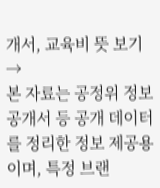개서, 교육비 뜻 보기 →
본 자료는 공정위 정보공개서 등 공개 데이터를 정리한 정보 제공용이며, 특정 브랜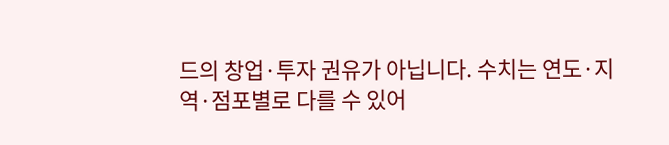드의 창업·투자 권유가 아닙니다. 수치는 연도·지역·점포별로 다를 수 있어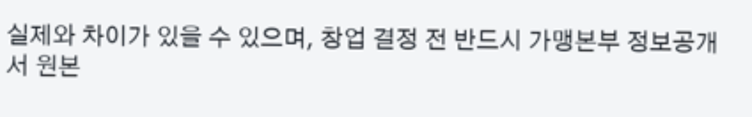실제와 차이가 있을 수 있으며, 창업 결정 전 반드시 가맹본부 정보공개서 원본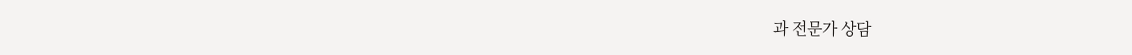과 전문가 상담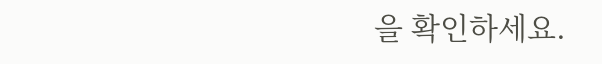을 확인하세요.